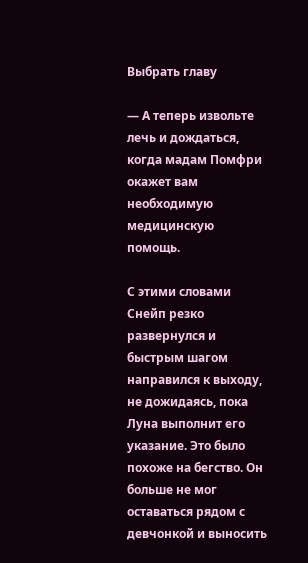Выбрать главу

— А теперь извольте лечь и дождаться, когда мадам Помфри окажет вам необходимую медицинскую помощь.

С этими словами Снейп резко развернулся и быстрым шагом направился к выходу, не дожидаясь, пока Луна выполнит его указание. Это было похоже на бегство. Он больше не мог оставаться рядом с девчонкой и выносить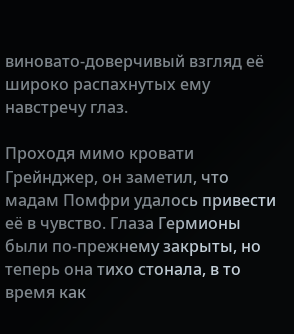виновато-доверчивый взгляд её широко распахнутых ему навстречу глаз.

Проходя мимо кровати Грейнджер, он заметил, что мадам Помфри удалось привести её в чувство. Глаза Гермионы были по-прежнему закрыты, но теперь она тихо стонала, в то время как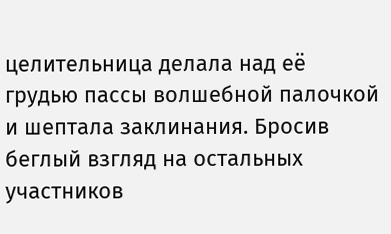целительница делала над её грудью пассы волшебной палочкой и шептала заклинания. Бросив беглый взгляд на остальных участников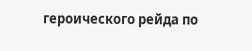героического рейда по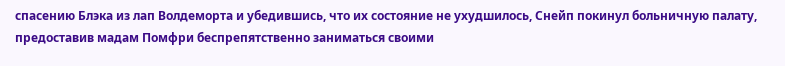спасению Блэка из лап Волдеморта и убедившись, что их состояние не ухудшилось, Снейп покинул больничную палату, предоставив мадам Помфри беспрепятственно заниматься своими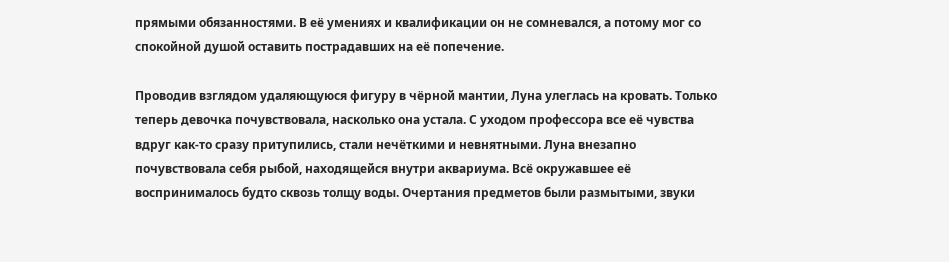прямыми обязанностями. В её умениях и квалификации он не сомневался, а потому мог со спокойной душой оставить пострадавших на её попечение.

Проводив взглядом удаляющуюся фигуру в чёрной мантии, Луна улеглась на кровать. Только теперь девочка почувствовала, насколько она устала. С уходом профессора все её чувства вдруг как-то сразу притупились, стали нечёткими и невнятными. Луна внезапно почувствовала себя рыбой, находящейся внутри аквариума. Всё окружавшее её воспринималось будто сквозь толщу воды. Очертания предметов были размытыми, звуки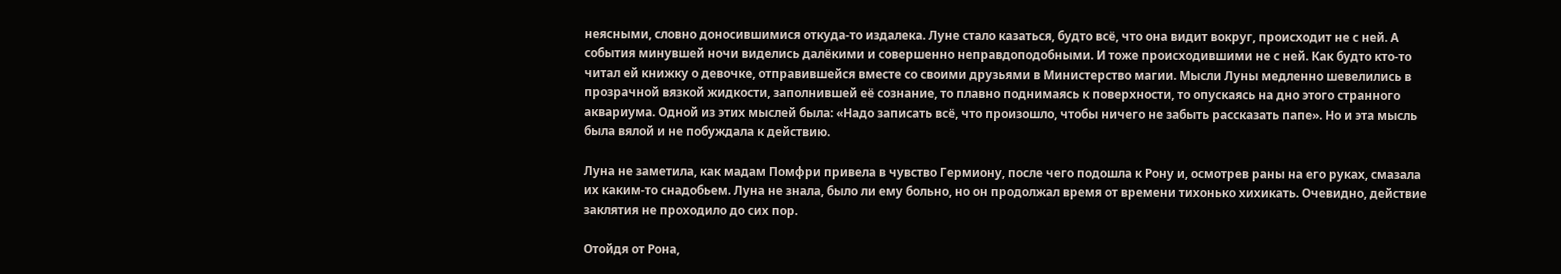неясными, словно доносившимися откуда-то издалека. Луне стало казаться, будто всё, что она видит вокруг, происходит не с ней. А события минувшей ночи виделись далёкими и совершенно неправдоподобными. И тоже происходившими не с ней. Как будто кто-то читал ей книжку о девочке, отправившейся вместе со своими друзьями в Министерство магии. Мысли Луны медленно шевелились в прозрачной вязкой жидкости, заполнившей её сознание, то плавно поднимаясь к поверхности, то опускаясь на дно этого странного аквариума. Одной из этих мыслей была: «Надо записать всё, что произошло, чтобы ничего не забыть рассказать папе». Но и эта мысль была вялой и не побуждала к действию.

Луна не заметила, как мадам Помфри привела в чувство Гермиону, после чего подошла к Рону и, осмотрев раны на его руках, смазала их каким-то снадобьем. Луна не знала, было ли ему больно, но он продолжал время от времени тихонько хихикать. Очевидно, действие заклятия не проходило до сих пор.

Отойдя от Рона,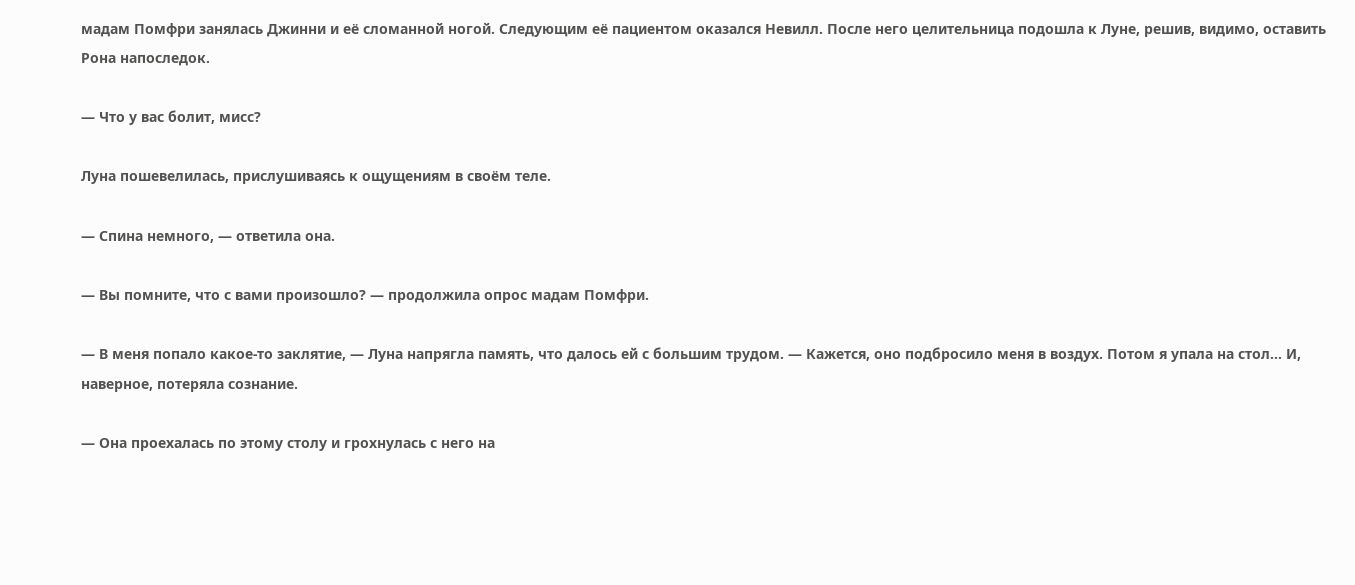мадам Помфри занялась Джинни и её сломанной ногой. Следующим её пациентом оказался Невилл. После него целительница подошла к Луне, решив, видимо, оставить Рона напоследок.

— Что у вас болит, мисс?

Луна пошевелилась, прислушиваясь к ощущениям в своём теле.

— Спина немного, — ответила она.

— Вы помните, что с вами произошло? — продолжила опрос мадам Помфри.

— В меня попало какое-то заклятие, — Луна напрягла память, что далось ей с большим трудом. — Кажется, оно подбросило меня в воздух. Потом я упала на стол… И, наверное, потеряла сознание.

— Она проехалась по этому столу и грохнулась с него на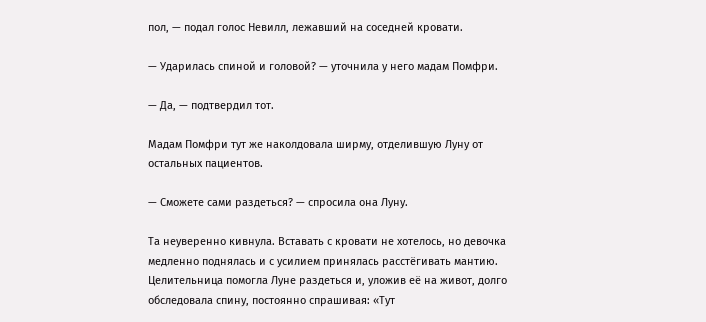пол, — подал голос Невилл, лежавший на соседней кровати.

— Ударилась спиной и головой? — уточнила у него мадам Помфри.

— Да, — подтвердил тот.

Мадам Помфри тут же наколдовала ширму, отделившую Луну от остальных пациентов.

— Сможете сами раздеться? — спросила она Луну.

Та неуверенно кивнула. Вставать с кровати не хотелось, но девочка медленно поднялась и с усилием принялась расстёгивать мантию. Целительница помогла Луне раздеться и, уложив её на живот, долго обследовала спину, постоянно спрашивая: «Тут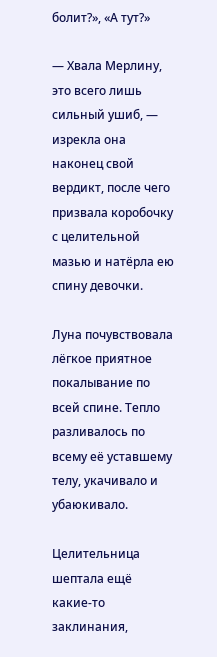болит?», «А тут?»

— Хвала Мерлину, это всего лишь сильный ушиб, — изрекла она наконец свой вердикт, после чего призвала коробочку с целительной мазью и натёрла ею спину девочки.

Луна почувствовала лёгкое приятное покалывание по всей спине. Тепло разливалось по всему её уставшему телу, укачивало и убаюкивало.

Целительница шептала ещё какие-то заклинания,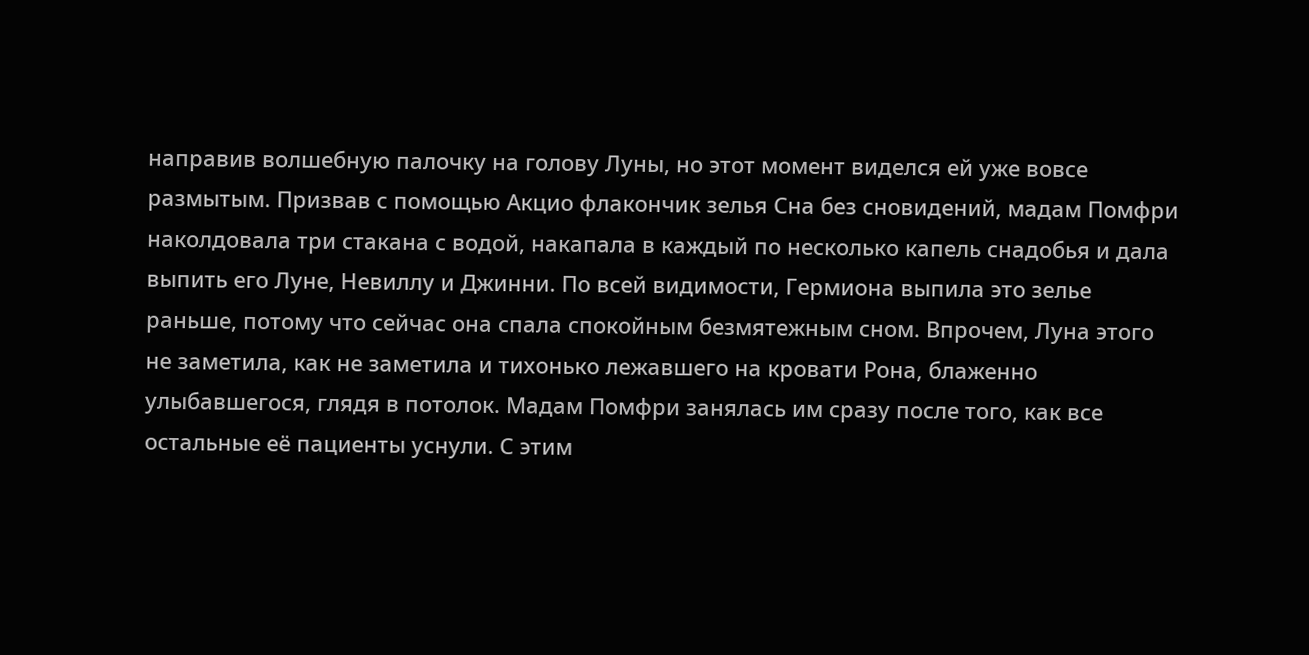направив волшебную палочку на голову Луны, но этот момент виделся ей уже вовсе размытым. Призвав с помощью Акцио флакончик зелья Сна без сновидений, мадам Помфри наколдовала три стакана с водой, накапала в каждый по несколько капель снадобья и дала выпить его Луне, Невиллу и Джинни. По всей видимости, Гермиона выпила это зелье раньше, потому что сейчас она спала спокойным безмятежным сном. Впрочем, Луна этого не заметила, как не заметила и тихонько лежавшего на кровати Рона, блаженно улыбавшегося, глядя в потолок. Мадам Помфри занялась им сразу после того, как все остальные её пациенты уснули. С этим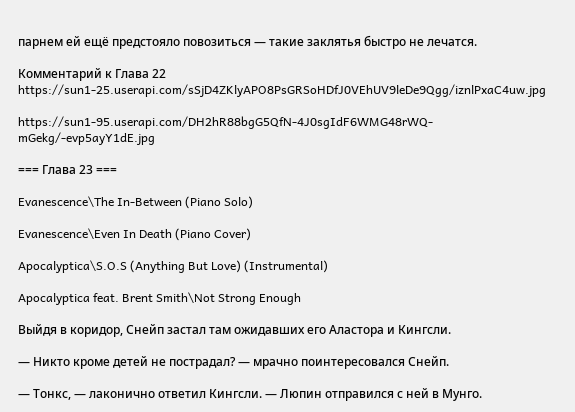парнем ей ещё предстояло повозиться — такие заклятья быстро не лечатся.

Комментарий к Глава 22 https://sun1-25.userapi.com/sSjD4ZKlyAPO8PsGRSoHDfJ0VEhUV9leDe9Qgg/iznlPxaC4uw.jpg

https://sun1-95.userapi.com/DH2hR88bgG5QfN-4J0sgIdF6WMG48rWQ-mGekg/-evp5ayY1dE.jpg

=== Глава 23 ===

Evanescence\The In-Between (Piano Solo)

Evanescence\Even In Death (Piano Cover)

Apocalyptica\S.O.S (Anything But Love) (Instrumental)

Apocalyptica feat. Brent Smith\Not Strong Enough

Выйдя в коридор, Снейп застал там ожидавших его Аластора и Кингсли.

— Никто кроме детей не пострадал? — мрачно поинтересовался Снейп.

— Тонкс, — лаконично ответил Кингсли. — Люпин отправился с ней в Мунго.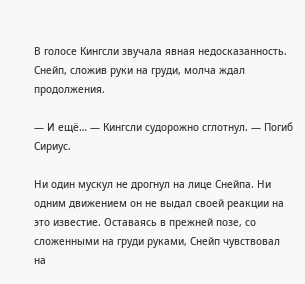В голосе Кингсли звучала явная недосказанность. Снейп, сложив руки на груди, молча ждал продолжения.

— И ещё… — Кингсли судорожно сглотнул. — Погиб Сириус.

Ни один мускул не дрогнул на лице Снейпа. Ни одним движением он не выдал своей реакции на это известие. Оставаясь в прежней позе, со сложенными на груди руками, Снейп чувствовал на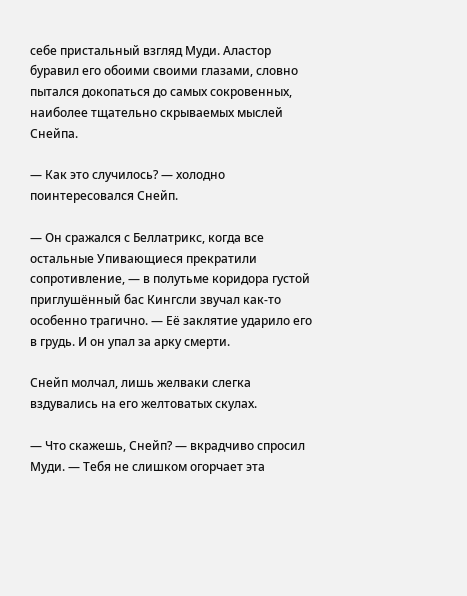себе пристальный взгляд Муди. Аластор буравил его обоими своими глазами, словно пытался докопаться до самых сокровенных, наиболее тщательно скрываемых мыслей Снейпа.

— Как это случилось? — холодно поинтересовался Снейп.

— Он сражался с Беллатрикс, когда все остальные Упивающиеся прекратили сопротивление, — в полутьме коридора густой приглушённый бас Кингсли звучал как-то особенно трагично. — Её заклятие ударило его в грудь. И он упал за арку смерти.

Снейп молчал, лишь желваки слегка вздувались на его желтоватых скулах.

— Что скажешь, Снейп? — вкрадчиво спросил Муди. — Тебя не слишком огорчает эта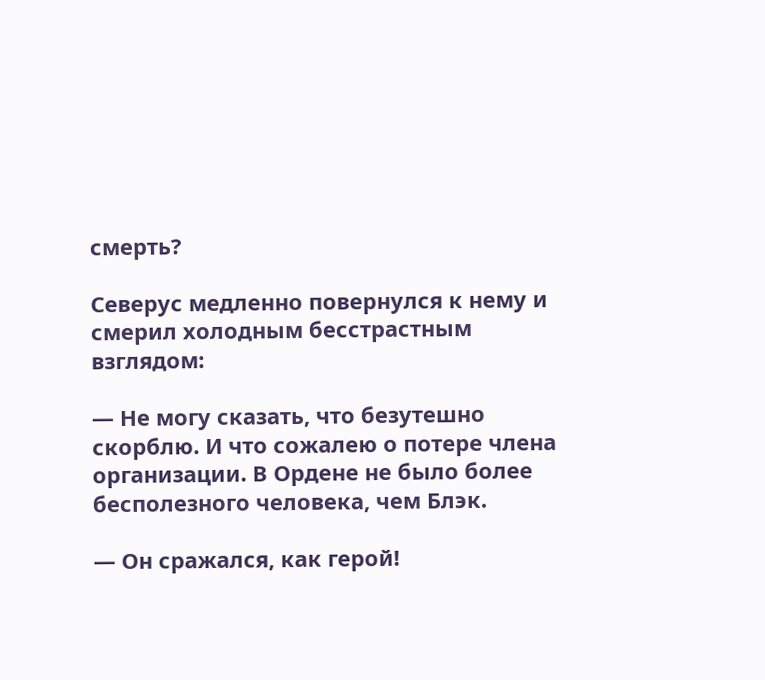смерть?

Северус медленно повернулся к нему и смерил холодным бесстрастным взглядом:

— Не могу сказать, что безутешно скорблю. И что сожалею о потере члена организации. В Ордене не было более бесполезного человека, чем Блэк.

— Он сражался, как герой!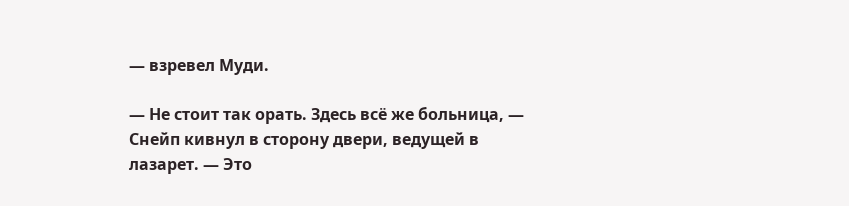— взревел Муди.

— Не стоит так орать. Здесь всё же больница, — Снейп кивнул в сторону двери, ведущей в лазарет. — Это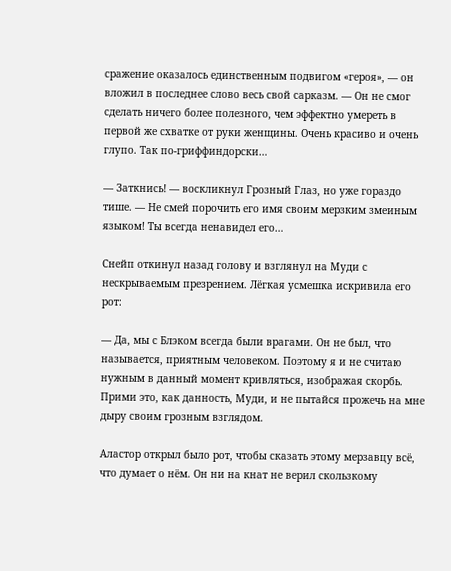сражение оказалось единственным подвигом «героя», — он вложил в последнее слово весь свой сарказм. — Он не смог сделать ничего более полезного, чем эффектно умереть в первой же схватке от руки женщины. Очень красиво и очень глупо. Так по-гриффиндорски…

— Заткнись! — воскликнул Грозный Глаз, но уже гораздо тише. — Не смей порочить его имя своим мерзким змеиным языком! Ты всегда ненавидел его…

Снейп откинул назад голову и взглянул на Муди с нескрываемым презрением. Лёгкая усмешка искривила его рот:

— Да, мы с Блэком всегда были врагами. Он не был, что называется, приятным человеком. Поэтому я и не считаю нужным в данный момент кривляться, изображая скорбь. Прими это, как данность, Муди, и не пытайся прожечь на мне дыру своим грозным взглядом.

Аластор открыл было рот, чтобы сказать этому мерзавцу всё, что думает о нём. Он ни на кнат не верил скользкому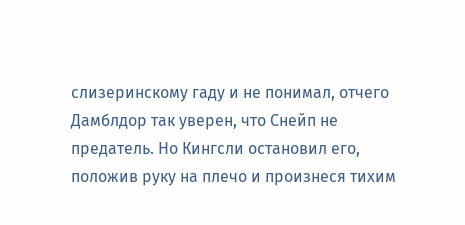слизеринскому гаду и не понимал, отчего Дамблдор так уверен, что Снейп не предатель. Но Кингсли остановил его, положив руку на плечо и произнеся тихим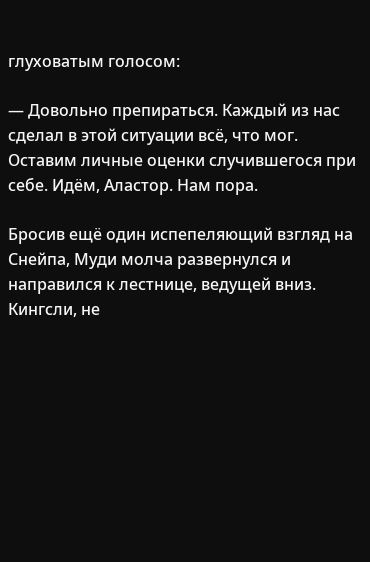глуховатым голосом:

— Довольно препираться. Каждый из нас сделал в этой ситуации всё, что мог. Оставим личные оценки случившегося при себе. Идём, Аластор. Нам пора.

Бросив ещё один испепеляющий взгляд на Снейпа, Муди молча развернулся и направился к лестнице, ведущей вниз. Кингсли, не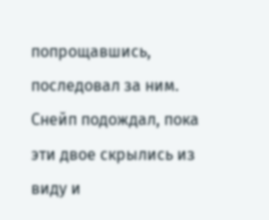попрощавшись, последовал за ним. Снейп подождал, пока эти двое скрылись из виду и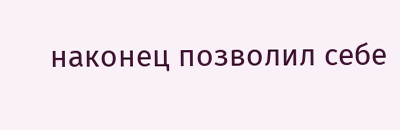наконец позволил себе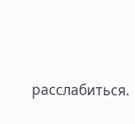расслабиться.